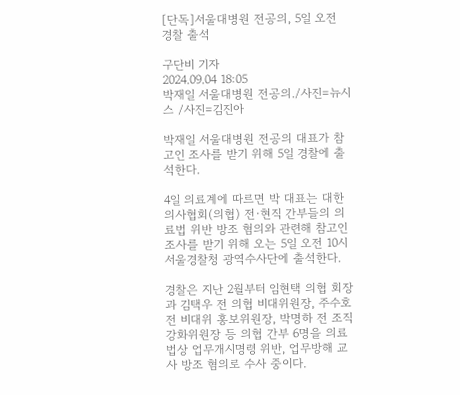[단독]서울대병원 전공의, 5일 오전 경찰 출석

구단비 기자
2024.09.04 18:05
박재일 서울대병원 전공의./사진=뉴시스 /사진=김진아

박재일 서울대병원 전공의 대표가 참고인 조사를 받기 위해 5일 경찰에 출석한다.

4일 의료계에 따르면 박 대표는 대한의사협회(의협) 전·현직 간부들의 의료법 위반 방조 혐의와 관련해 참고인 조사를 받기 위해 오는 5일 오전 10시 서울경찰청 광역수사단에 출석한다.

경찰은 지난 2월부터 임현택 의협 회장과 김택우 전 의협 비대위원장, 주수호 전 비대위 홍보위원장, 박명하 전 조직강화위원장 등 의협 간부 6명을 의료법상 업무개시명령 위반, 업무방해 교사 방조 혐의로 수사 중이다.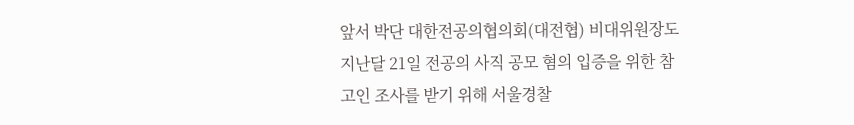앞서 박단 대한전공의협의회(대전협) 비대위원장도 지난달 21일 전공의 사직 공모 혐의 입증을 위한 참고인 조사를 받기 위해 서울경찰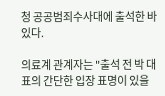청 공공범죄수사대에 출석한 바 있다.

의료계 관계자는 "출석 전 박 대표의 간단한 입장 표명이 있을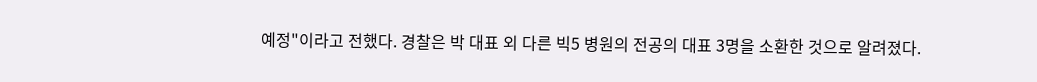예정"이라고 전했다. 경찰은 박 대표 외 다른 빅5 병원의 전공의 대표 3명을 소환한 것으로 알려졌다.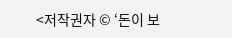<저작권자 © ‘돈이 보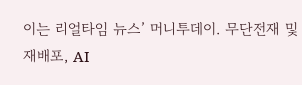이는 리얼타임 뉴스’ 머니투데이. 무단전재 및 재배포, AI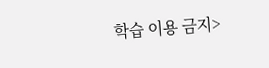학습 이용 금지>